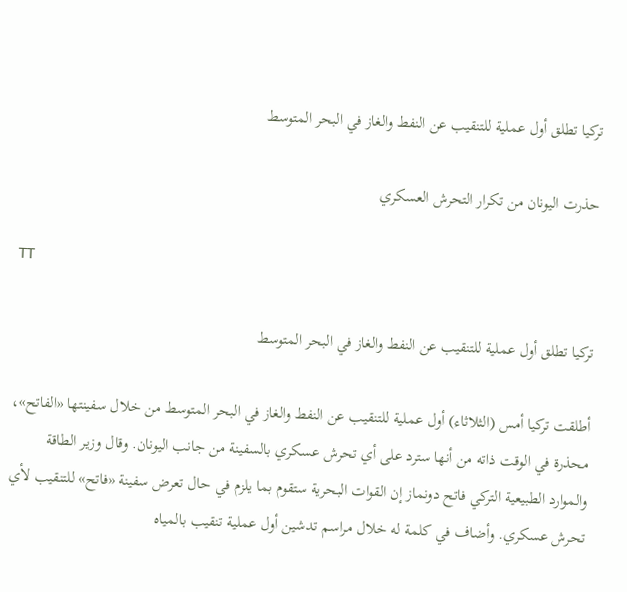تركيا تطلق أول عملية للتنقيب عن النفط والغاز في البحر المتوسط

حذرت اليونان من تكرار التحرش العسكري

TT

تركيا تطلق أول عملية للتنقيب عن النفط والغاز في البحر المتوسط

أطلقت تركيا أمس (الثلاثاء) أول عملية للتنقيب عن النفط والغاز في البحر المتوسط من خلال سفينتها «الفاتح»، محذرة في الوقت ذاته من أنها سترد على أي تحرش عسكري بالسفينة من جانب اليونان. وقال وزير الطاقة والموارد الطبيعية التركي فاتح دونماز إن القوات البحرية ستقوم بما يلزم في حال تعرض سفينة «فاتح» للتنقيب لأي تحرش عسكري. وأضاف في كلمة له خلال مراسم تدشين أول عملية تنقيب بالمياه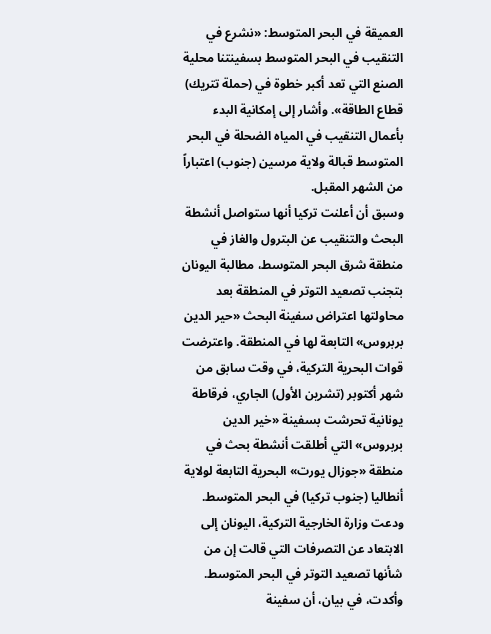العميقة في البحر المتوسط: «نشرع في التنقيب في البحر المتوسط بسفينتنا محلية الصنع التي تعد أكبر خطوة في (حملة تتريك) قطاع الطاقة». وأشار إلى إمكانية البدء بأعمال التنقيب في المياه الضحلة في البحر المتوسط قبالة ولاية مرسين (جنوب) اعتباراً من الشهر المقبل.
وسبق أن أعلنت تركيا أنها ستواصل أنشطة البحث والتنقيب عن البترول والغاز في منطقة شرق البحر المتوسط، مطالبة اليونان بتجنب تصعيد التوتر في المنطقة بعد محاولتها اعتراض سفينة البحث «حير الدين بربروس» التابعة لها في المنطقة. واعترضت قوات البحرية التركية، في وقت سابق من شهر أكتوبر (تشرين الأول) الجاري، فرقاطة يونانية تحرشت بسفينة «خير الدين بربروس» التي أطلقت أنشطة بحث في منطقة «جوزال يورت» البحرية التابعة لولاية أنطاليا (جنوب تركيا) في البحر المتوسط.
ودعت وزارة الخارجية التركية، اليونان إلى الابتعاد عن التصرفات التي قالت إن من شأنها تصعيد التوتر في البحر المتوسط. وأكدت، في بيان، أن سفينة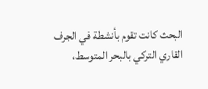البحث كانت تقوم بأنشطة في الجرف القاري التركي بالبحر المتوسط،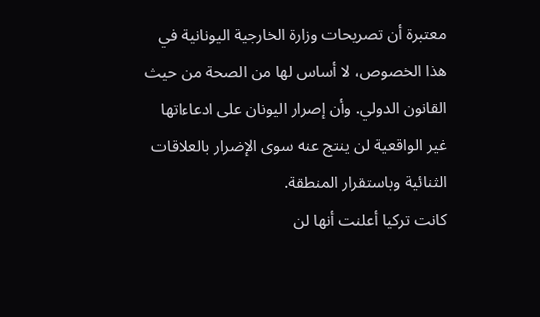معتبرة أن تصريحات وزارة الخارجية اليونانية في هذا الخصوص، لا أساس لها من الصحة من حيث القانون الدولي. وأن إصرار اليونان على ادعاءاتها غير الواقعية لن ينتج عنه سوى الإضرار بالعلاقات الثنائية وباستقرار المنطقة.
كانت تركيا أعلنت أنها لن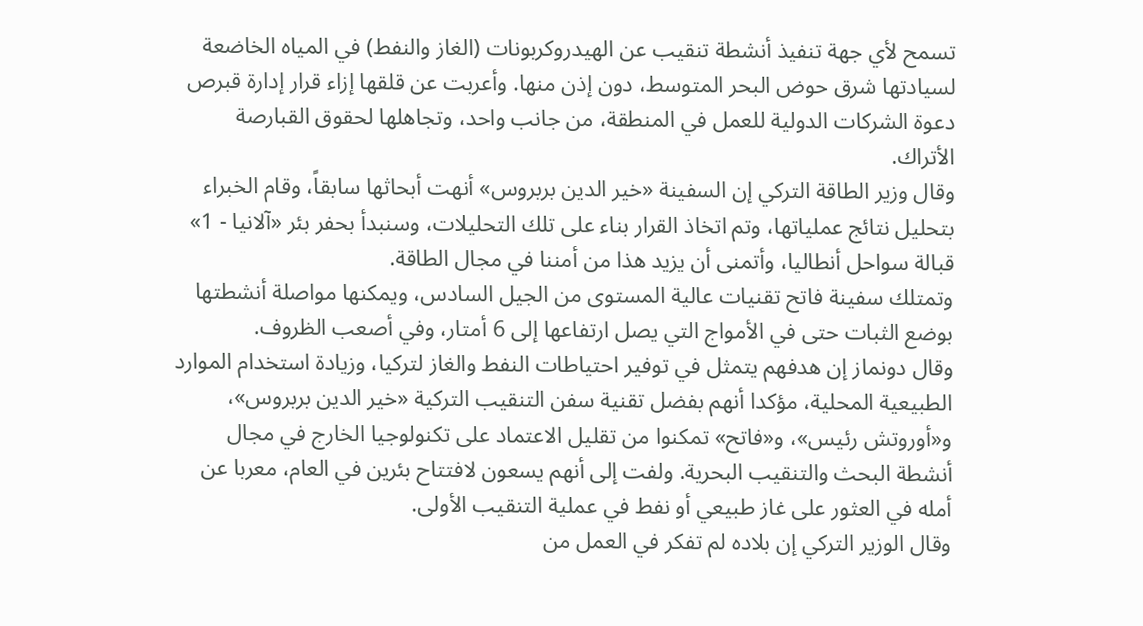تسمح لأي جهة تنفيذ أنشطة تنقيب عن الهيدروكربونات (الغاز والنفط) في المياه الخاضعة لسيادتها شرق حوض البحر المتوسط، دون إذن منها. وأعربت عن قلقها إزاء قرار إدارة قبرص دعوة الشركات الدولية للعمل في المنطقة، من جانب واحد، وتجاهلها لحقوق القبارصة الأتراك.
وقال وزير الطاقة التركي إن السفينة «خير الدين بربروس» أنهت أبحاثها سابقاً، وقام الخبراء بتحليل نتائج عملياتها، وتم اتخاذ القرار بناء على تلك التحليلات، وسنبدأ بحفر بئر «آلانيا - 1» قبالة سواحل أنطاليا، وأتمنى أن يزيد هذا من أمننا في مجال الطاقة.
وتمتلك سفينة فاتح تقنيات عالية المستوى من الجيل السادس، ويمكنها مواصلة أنشطتها بوضع الثبات حتى في الأمواج التي يصل ارتفاعها إلى 6 أمتار، وفي أصعب الظروف.
وقال دونماز إن هدفهم يتمثل في توفير احتياطات النفط والغاز لتركيا، وزيادة استخدام الموارد الطبيعية المحلية، مؤكدا أنهم بفضل تقنية سفن التنقيب التركية «خير الدين بربروس»، و«أوروتش رئيس»، و«فاتح» تمكنوا من تقليل الاعتماد على تكنولوجيا الخارج في مجال أنشطة البحث والتنقيب البحرية. ولفت إلى أنهم يسعون لافتتاح بئرين في العام، معربا عن أمله في العثور على غاز طبيعي أو نفط في عملية التنقيب الأولى.
وقال الوزير التركي إن بلاده لم تفكر في العمل من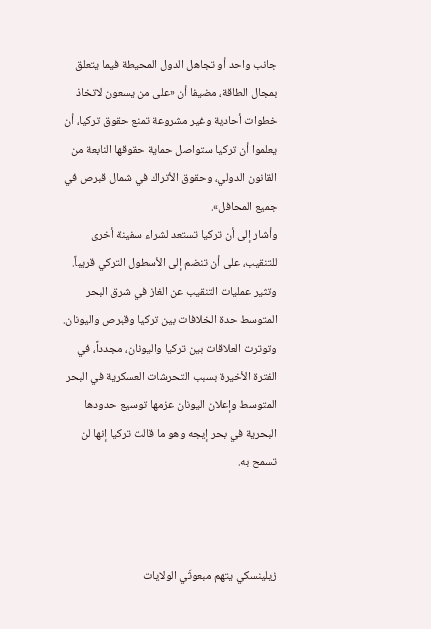جانب واحد أو تجاهل الدول المحيطة فيما يتعلق بمجال الطاقة، مضيفا أن «على من يسعون لاتخاذ خطوات أحادية وغير مشروعة تمنع حقوق تركيا، أن يعلموا أن تركيا ستواصل حماية حقوقها النابعة من القانون الدولي، وحقوق الأتراك في شمال قبرص في جميع المحافل».
وأشار إلى أن تركيا تستعد لشراء سفينة أخرى للتنقيب، على أن تنضم إلى الأسطول التركي قريباً. وتثير عمليات التنقيب عن الغاز في شرق البحر المتوسط حدة الخلافات بين تركيا وقبرص واليونان.
وتوترت العلاقات بين تركيا واليونان، مجدداً، في الفترة الأخيرة بسبب التحرشات العسكرية في البحر المتوسط وإعلان اليونان عزمها توسيع حدودها البحرية في بحر إيجه وهو ما قالت تركيا إنها لن تسمح به.



زيلينسكي يتهم مبعوثَي الولايات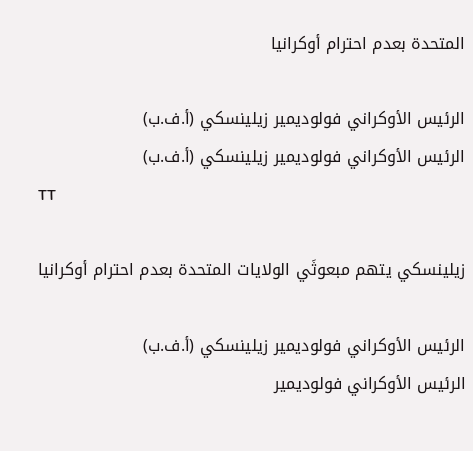المتحدة بعدم احترام أوكرانيا

الرئيس الأوكراني فولوديمير زيلينسكي (أ.ف.ب)
الرئيس الأوكراني فولوديمير زيلينسكي (أ.ف.ب)
TT

زيلينسكي يتهم مبعوثَي الولايات المتحدة بعدم احترام أوكرانيا

الرئيس الأوكراني فولوديمير زيلينسكي (أ.ف.ب)
الرئيس الأوكراني فولوديمير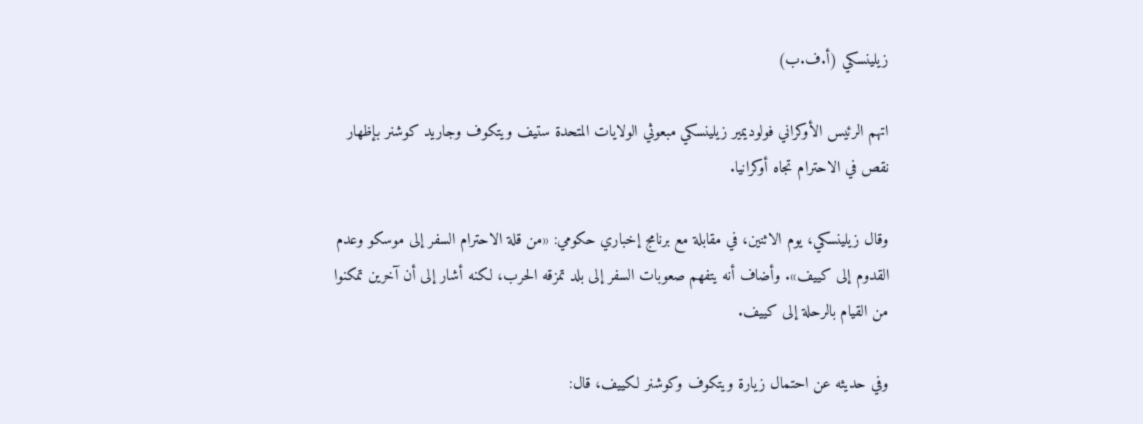زيلينسكي (أ.ف.ب)

اتهم الرئيس الأوكراني فولوديمير زيلينسكي مبعوثي الولايات المتحدة ستيف ويتكوف وجاريد كوشنر بإظهار نقص في الاحترام تجاه أوكرانيا.

وقال زيلينسكي، يوم الاثنين، في مقابلة مع برنامج إخباري حكومي: «من قلة الاحترام السفر إلى موسكو وعدم القدوم إلى كييف». وأضاف أنه يتفهم صعوبات السفر إلى بلد تمزقه الحرب، لكنه أشار إلى أن آخرين تمكنوا من القيام بالرحلة إلى كييف.

وفي حديثه عن احتمال زيارة ويتكوف وكوشنر لكييف، قال: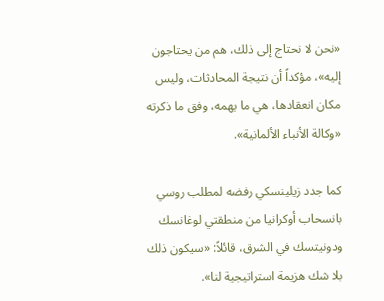«نحن لا نحتاج إلى ذلك، هم من يحتاجون إليه»، مؤكداً أن نتيجة المحادثات، وليس مكان انعقادها، هي ما يهمه، وفق ما ذكرته «وكالة الأنباء الألمانية».

كما جدد زيلينسكي رفضه لمطلب روسي بانسحاب أوكرانيا من منطقتي لوغانسك ودونيتسك في الشرق، قائلاً: «سيكون ذلك بلا شك هزيمة استراتيجية لنا».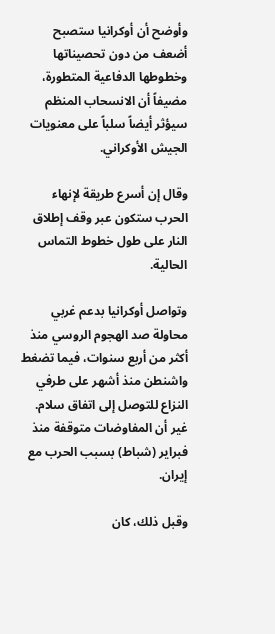وأوضح أن أوكرانيا ستصبح أضعف من دون تحصيناتها وخطوطها الدفاعية المتطورة، مضيفاً أن الانسحاب المنظم سيؤثر أيضاً سلباً على معنويات الجيش الأوكراني.

وقال إن أسرع طريقة لإنهاء الحرب ستكون عبر وقف إطلاق النار على طول خطوط التماس الحالية.

وتواصل أوكرانيا بدعم غربي محاولة صد الهجوم الروسي منذ أكثر من أربع سنوات، فيما تضغط واشنطن منذ أشهر على طرفي النزاع للتوصل إلى اتفاق سلام. غير أن المفاوضات متوقفة منذ فبراير (شباط) بسبب الحرب مع إيران.

وقبل ذلك، كان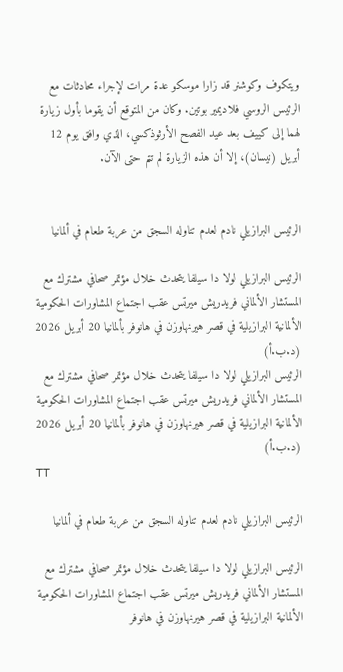ويتكوف وكوشنر قد زارا موسكو عدة مرات لإجراء محادثات مع الرئيس الروسي فلاديمير بوتين. وكان من المتوقع أن يقوما بأول زيارة لهما إلى كييف بعد عيد الفصح الأرثوذكسي، الذي وافق يوم 12 أبريل (نيسان)، إلا أن هذه الزيارة لم تتم حتى الآن.


الرئيس البرازيلي نادم لعدم تناوله السجق من عربة طعام في ألمانيا

الرئيس البرازيلي لولا دا سيلفا يتحدث خلال مؤتمر صحافي مشترك مع المستشار الألماني فريدريش ميرتس عقب اجتماع المشاورات الحكومية الألمانية البرازيلية في قصر هيرنهاوزن في هانوفر بألمانيا 20 أبريل 2026 (د.ب.أ)
الرئيس البرازيلي لولا دا سيلفا يتحدث خلال مؤتمر صحافي مشترك مع المستشار الألماني فريدريش ميرتس عقب اجتماع المشاورات الحكومية الألمانية البرازيلية في قصر هيرنهاوزن في هانوفر بألمانيا 20 أبريل 2026 (د.ب.أ)
TT

الرئيس البرازيلي نادم لعدم تناوله السجق من عربة طعام في ألمانيا

الرئيس البرازيلي لولا دا سيلفا يتحدث خلال مؤتمر صحافي مشترك مع المستشار الألماني فريدريش ميرتس عقب اجتماع المشاورات الحكومية الألمانية البرازيلية في قصر هيرنهاوزن في هانوفر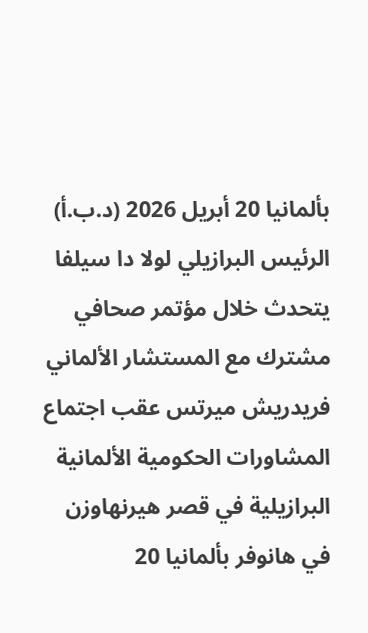بألمانيا 20 أبريل 2026 (د.ب.أ)
الرئيس البرازيلي لولا دا سيلفا يتحدث خلال مؤتمر صحافي مشترك مع المستشار الألماني فريدريش ميرتس عقب اجتماع المشاورات الحكومية الألمانية البرازيلية في قصر هيرنهاوزن في هانوفر بألمانيا 20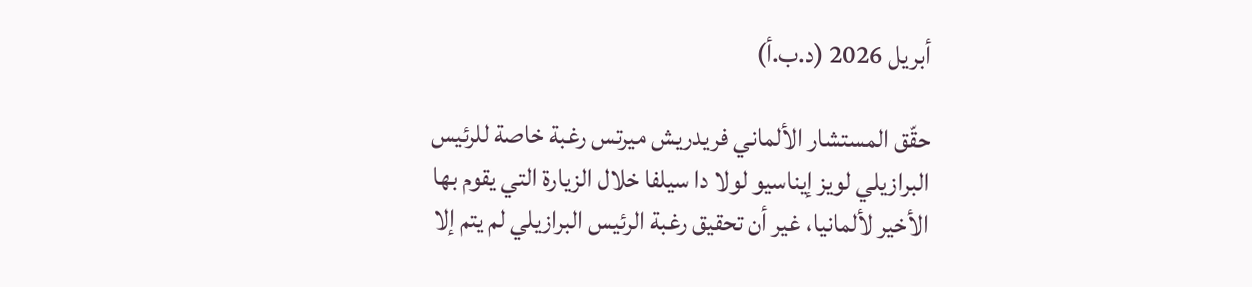أبريل 2026 (د.ب.أ)

حقّق المستشار الألماني فريدريش ميرتس رغبة خاصة للرئيس البرازيلي لويز إيناسيو لولا دا سيلفا خلال الزيارة التي يقوم بها الأخير لألمانيا، غير أن تحقيق رغبة الرئيس البرازيلي لم يتم إلا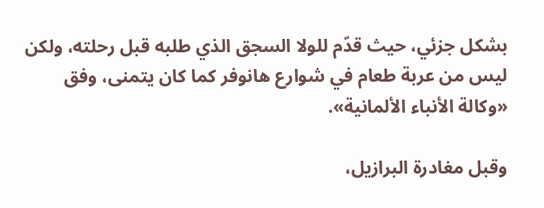بشكل جزئي، حيث قدّم للولا السجق الذي طلبه قبل رحلته، ولكن ليس من عربة طعام في شوارع هانوفر كما كان يتمنى، وفق «وكالة الأنباء الألمانية».

وقبل مغادرة البرازيل،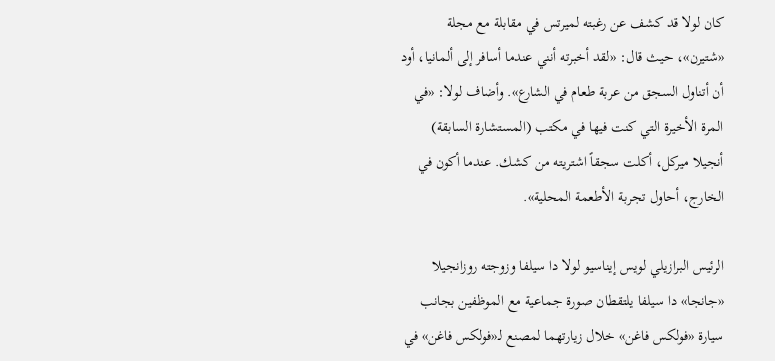كان لولا قد كشف عن رغبته لميرتس في مقابلة مع مجلة «شتيرن»، حيث قال: «لقد أخبرته أنني عندما أسافر إلى ألمانيا، أود أن أتناول السجق من عربة طعام في الشارع». وأضاف لولا: «في المرة الأخيرة التي كنت فيها في مكتب (المستشارة السابقة) أنجيلا ميركل، أكلت سجقاً اشتريته من كشك. عندما أكون في الخارج، أحاول تجربة الأطعمة المحلية».

الرئيس البرازيلي لويس إيناسيو لولا دا سيلفا وزوجته روزانجيلا «جانجا» دا سيلفا يلتقطان صورة جماعية مع الموظفين بجانب سيارة «فولكس فاغن» خلال زيارتهما لمصنع لـ«فولكس فاغن» في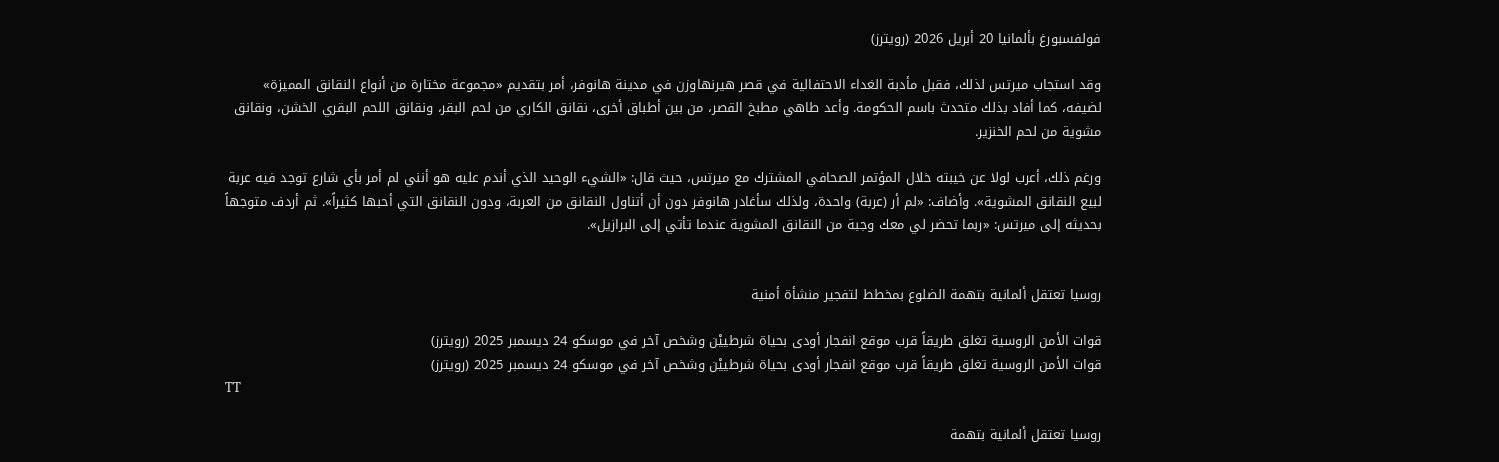فولفسبورغ بألمانيا 20 أبريل 2026 (رويترز)

وقد استجاب ميرتس لذلك، فقبل مأدبة الغداء الاحتفالية في قصر هيرنهاوزن في مدينة هانوفر، أمر بتقديم «مجموعة مختارة من أنواع النقانق المميزة» لضيفه، كما أفاد بذلك متحدث باسم الحكومة. وأعد طاهي مطبخ القصر، من بين أطباق أخرى، نقانق الكاري من لحم البقر، ونقانق اللحم البقري الخشن، ونقانق مشوية من لحم الخنزير.

ورغم ذلك، أعرب لولا عن خيبته خلال المؤتمر الصحافي المشترك مع ميرتس، حيث قال: «الشيء الوحيد الذي أندم عليه هو أنني لم أمر بأي شارع توجد فيه عربة لبيع النقانق المشوية». وأضاف: «لم أر (عربة) واحدة، ولذلك سأغادر هانوفر دون أن أتناول النقانق من العربة، ودون النقانق التي أحبها كثيراً». ثم أردف متوجهاً بحديثه إلى ميرتس: «ربما تحضر لي معك وجبة من النقانق المشوية عندما تأتي إلى البرازيل».


روسيا تعتقل ألمانية بتهمة الضلوع بمخطط لتفجير منشأة أمنية

قوات الأمن الروسية تغلق طريقاً قرب موقع انفجار أودى بحياة شرطييْن وشخص آخر في موسكو 24 ديسمبر 2025 (رويترز)
قوات الأمن الروسية تغلق طريقاً قرب موقع انفجار أودى بحياة شرطييْن وشخص آخر في موسكو 24 ديسمبر 2025 (رويترز)
TT

روسيا تعتقل ألمانية بتهمة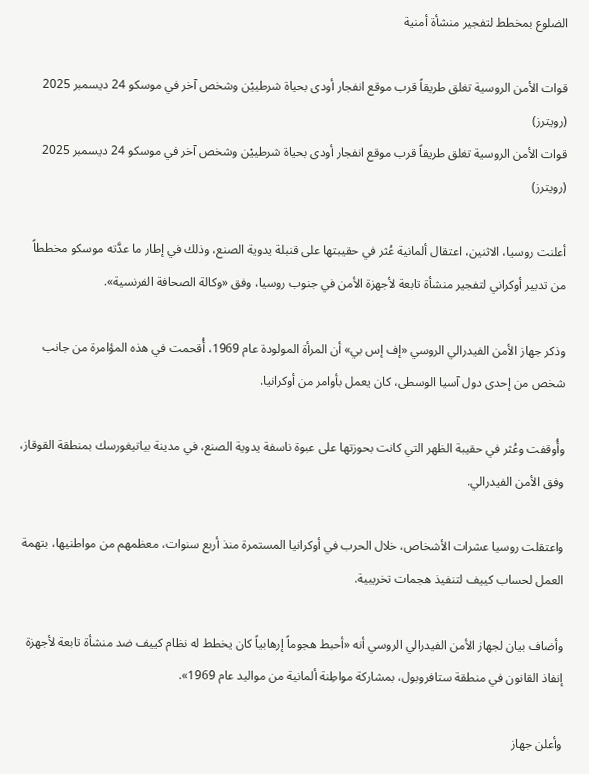الضلوع بمخطط لتفجير منشأة أمنية

قوات الأمن الروسية تغلق طريقاً قرب موقع انفجار أودى بحياة شرطييْن وشخص آخر في موسكو 24 ديسمبر 2025 (رويترز)
قوات الأمن الروسية تغلق طريقاً قرب موقع انفجار أودى بحياة شرطييْن وشخص آخر في موسكو 24 ديسمبر 2025 (رويترز)

أعلنت روسيا، الاثنين، اعتقال ألمانية عُثر في حقيبتها على قنبلة يدوية الصنع، وذلك في إطار ما عدَّته موسكو مخططاً من تدبير أوكراني لتفجير منشأة تابعة لأجهزة الأمن في جنوب روسيا، وفق «وكالة الصحافة الفرنسية».

وذكر جهاز الأمن الفيدرالي الروسي «إف إس بي» أن المرأة المولودة عام 1969، أُقحمت في هذه المؤامرة من جانب شخص من إحدى دول آسيا الوسطى، كان يعمل بأوامر من أوكرانيا.

وأُوقفت وعُثر في حقيبة الظهر التي كانت بحوزتها على عبوة ناسفة يدوية الصنع، في مدينة بياتيغورسك بمنطقة القوقاز، وفق الأمن الفيدرالي.

واعتقلت روسيا عشرات الأشخاص، خلال الحرب في أوكرانيا المستمرة منذ أربع سنوات، معظمهم من مواطنيها، بتهمة العمل لحساب كييف لتنفيذ هجمات تخريبية.

وأضاف بيان لجهاز الأمن الفيدرالي الروسي أنه «أحبط هجوماً إرهابياً كان يخطط له نظام كييف ضد منشأة تابعة لأجهزة إنفاذ القانون في منطقة ستافروبول، بمشاركة مواطِنة ألمانية من مواليد عام 1969».

وأعلن جهاز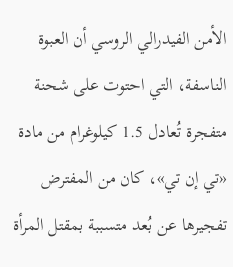الأمن الفيدرالي الروسي أن العبوة الناسفة، التي احتوت على شحنة متفجرة تُعادل 1.5 كيلوغرام من مادة «تي إن تي»، كان من المفترض تفجيرها عن بُعد متسببة بمقتل المرأة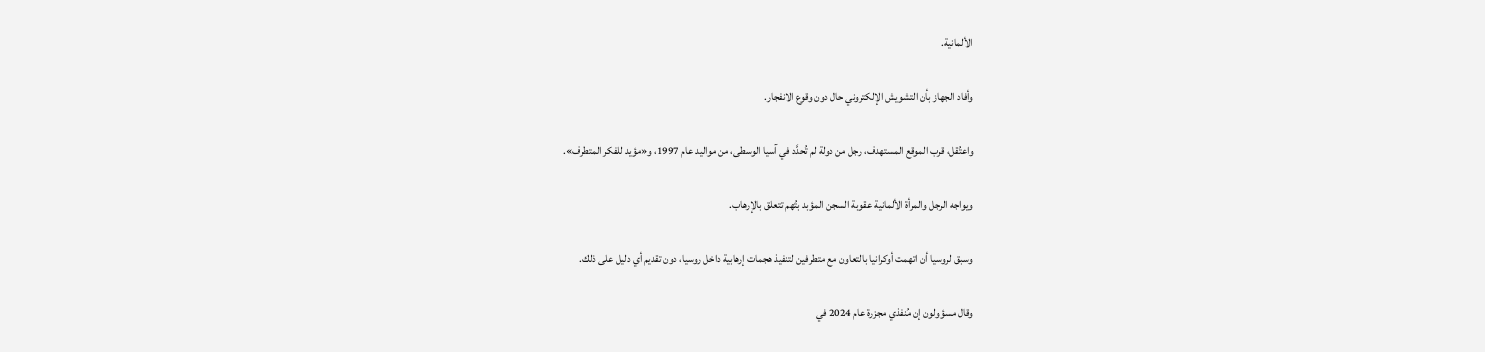الألمانية.

وأفاد الجهاز بأن التشويش الإلكتروني حال دون وقوع الانفجار.

واعتُقل، قرب الموقع المستهدف، رجل من دولة لم تُحدَّد في آسيا الوسطى، من مواليد عام 1997، و«مؤيد للفكر المتطرف».

ويواجه الرجل والمرأة الألمانية عقوبة السجن المؤبد بتُهم تتعلق بالإرهاب.

وسبق لروسيا أن اتهمت أوكرانيا بالتعاون مع متطرفين لتنفيذ هجمات إرهابية داخل روسيا، دون تقديم أي دليل على ذلك.

وقال مسؤولون إن مُنفذي مجزرة عام 2024 في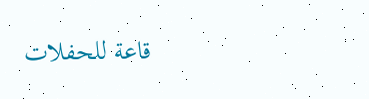قاعة للحفلات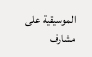الموسيقية على مشارف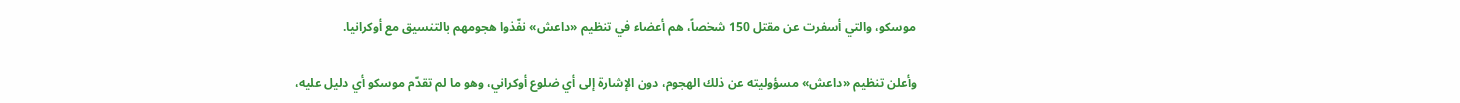موسكو، والتي أسفرت عن مقتل 150 شخصاً، هم أعضاء في تنظيم «داعش» نفّذوا هجومهم بالتنسيق مع أوكرانيا.

وأعلن تنظيم «داعش» مسؤوليته عن ذلك الهجوم، دون الإشارة إلى أي ضلوع أوكراني، وهو ما لم تقدّم موسكو أي دليل عليه،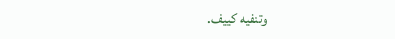وتنفيه كييف.